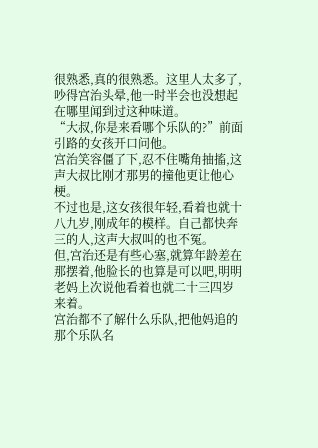很熟悉,真的很熟悉。这里人太多了,吵得宫治头晕,他一时半会也没想起在哪里闻到过这种味道。
“大叔,你是来看哪个乐队的?”前面引路的女孩开口问他。
宫治笑容僵了下,忍不住嘴角抽搐,这声大叔比刚才那男的撞他更让他心梗。
不过也是,这女孩很年轻,看着也就十八九岁,刚成年的模样。自己都快奔三的人,这声大叔叫的也不冤。
但,宫治还是有些心塞,就算年龄差在那摆着,他脸长的也算是可以吧,明明老妈上次说他看着也就二十三四岁来着。
宫治都不了解什么乐队,把他妈追的那个乐队名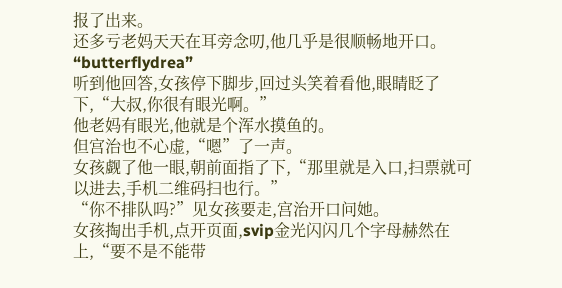报了出来。
还多亏老妈天天在耳旁念叨,他几乎是很顺畅地开口。
“butterflydrea”
听到他回答,女孩停下脚步,回过头笑着看他,眼睛眨了下,“大叔,你很有眼光啊。”
他老妈有眼光,他就是个浑水摸鱼的。
但宫治也不心虚,“嗯”了一声。
女孩觑了他一眼,朝前面指了下,“那里就是入口,扫票就可以进去,手机二维码扫也行。”
“你不排队吗?”见女孩要走,宫治开口问她。
女孩掏出手机,点开页面,svip金光闪闪几个字母赫然在上,“要不是不能带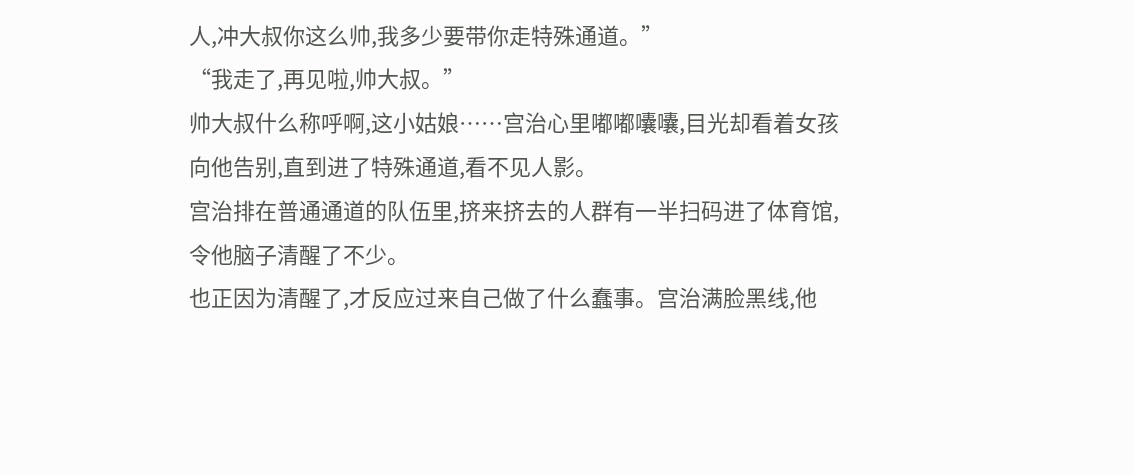人,冲大叔你这么帅,我多少要带你走特殊通道。”
“我走了,再见啦,帅大叔。”
帅大叔什么称呼啊,这小姑娘……宫治心里嘟嘟囔囔,目光却看着女孩向他告别,直到进了特殊通道,看不见人影。
宫治排在普通通道的队伍里,挤来挤去的人群有一半扫码进了体育馆,令他脑子清醒了不少。
也正因为清醒了,才反应过来自己做了什么蠢事。宫治满脸黑线,他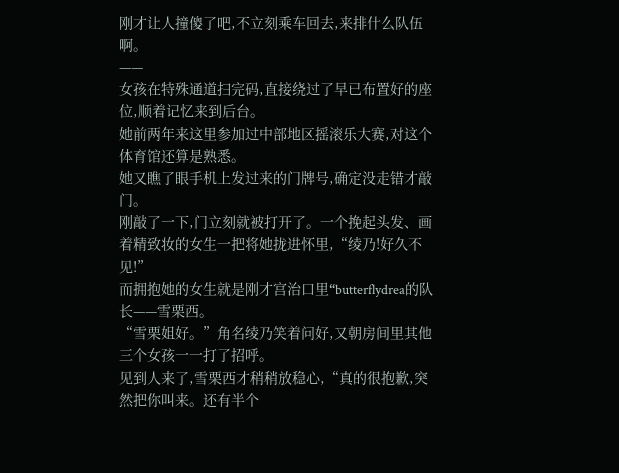刚才让人撞傻了吧,不立刻乘车回去,来排什么队伍啊。
——
女孩在特殊通道扫完码,直接绕过了早已布置好的座位,顺着记忆来到后台。
她前两年来这里参加过中部地区摇滚乐大赛,对这个体育馆还算是熟悉。
她又瞧了眼手机上发过来的门牌号,确定没走错才敲门。
刚敲了一下,门立刻就被打开了。一个挽起头发、画着精致妆的女生一把将她拢进怀里,“绫乃!好久不见!”
而拥抱她的女生就是刚才宫治口里“butterflydrea的队长——雪栗西。
“雪栗姐好。”角名绫乃笑着问好,又朝房间里其他三个女孩一一打了招呼。
见到人来了,雪栗西才稍稍放稳心,“真的很抱歉,突然把你叫来。还有半个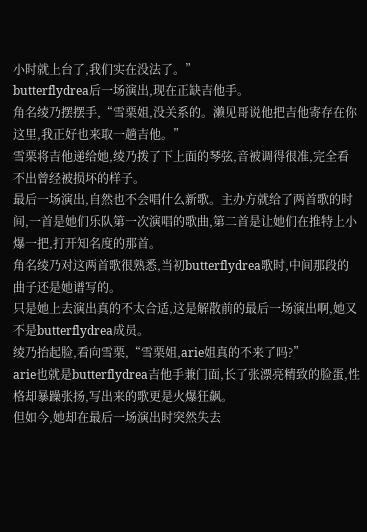小时就上台了,我们实在没法了。”
butterflydrea后一场演出,现在正缺吉他手。
角名绫乃摆摆手,“雪栗姐,没关系的。濑见哥说他把吉他寄存在你这里,我正好也来取一趟吉他。”
雪栗将吉他递给她,绫乃拨了下上面的琴弦,音被调得很准,完全看不出曾经被损坏的样子。
最后一场演出,自然也不会唱什么新歌。主办方就给了两首歌的时间,一首是她们乐队第一次演唱的歌曲,第二首是让她们在推特上小爆一把,打开知名度的那首。
角名绫乃对这两首歌很熟悉,当初butterflydrea歌时,中间那段的曲子还是她谱写的。
只是她上去演出真的不太合适,这是解散前的最后一场演出啊,她又不是butterflydrea成员。
绫乃抬起脸,看向雪栗,“雪栗姐,arie姐真的不来了吗?”
arie也就是butterflydrea吉他手兼门面,长了张漂亮精致的脸蛋,性格却暴躁张扬,写出来的歌更是火爆狂飙。
但如今,她却在最后一场演出时突然失去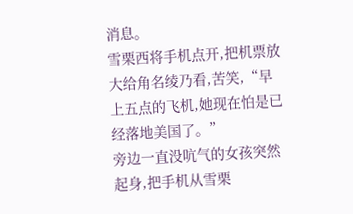消息。
雪栗西将手机点开,把机票放大给角名绫乃看,苦笑,“早上五点的飞机,她现在怕是已经落地美国了。”
旁边一直没吭气的女孩突然起身,把手机从雪栗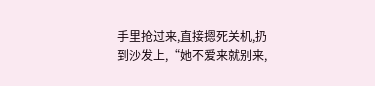手里抢过来,直接摁死关机,扔到沙发上,“她不爱来就别来,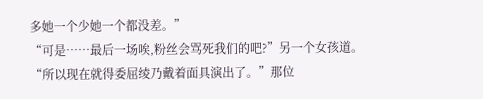多她一个少她一个都没差。”
“可是……最后一场唉,粉丝会骂死我们的吧?”另一个女孩道。
“所以现在就得委屈绫乃戴着面具演出了。”那位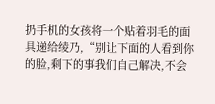扔手机的女孩将一个贴着羽毛的面具递给绫乃,“别让下面的人看到你的脸,剩下的事我们自己解决,不会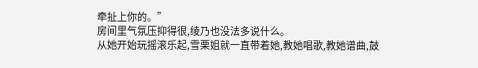牵扯上你的。”
房间里气氛压抑得很,绫乃也没法多说什么。
从她开始玩摇滚乐起,雪栗姐就一直带着她,教她唱歌,教她谱曲,鼓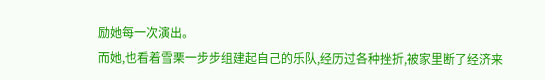励她每一次演出。
而她,也看着雪栗一步步组建起自己的乐队,经历过各种挫折,被家里断了经济来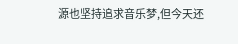源也坚持追求音乐梦,但今天还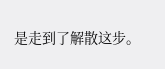是走到了解散这步。